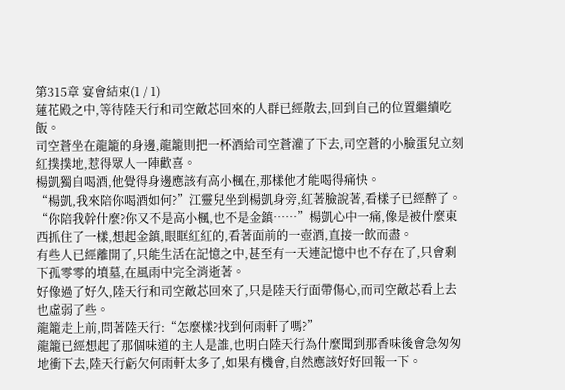第315章 宴會結束(1 / 1)
蓮花殿之中,等待陸天行和司空敵芯回來的人群已經散去,回到自己的位置繼續吃飯。
司空蒼坐在龍籠的身邊,龍籠則把一杯酒給司空蒼灌了下去,司空蒼的小臉蛋兒立刻紅撲撲地,惹得眾人一陣歡喜。
楊凱獨自喝酒,他覺得身邊應該有高小楓在,那樣他才能喝得痛快。
“楊凱,我來陪你喝酒如何?”江靈兒坐到楊凱身旁,紅著臉說著,看樣子已經醉了。
“你陪我幹什麼?你又不是高小楓,也不是金鎮……”楊凱心中一痛,像是被什麼東西抓住了一樣,想起金鎮,眼眶紅紅的,看著面前的一壺酒,直接一飲而盡。
有些人已經離開了,只能生活在記憶之中,甚至有一天連記憶中也不存在了,只會剩下孤零零的墳墓,在風雨中完全消逝著。
好像過了好久,陸天行和司空敵芯回來了,只是陸天行面帶傷心,而司空敵芯看上去也虛弱了些。
龍籠走上前,問著陸天行:“怎麼樣?找到何雨軒了嗎?”
龍籠已經想起了那個味道的主人是誰,也明白陸天行為什麼聞到那香味後會急匆匆地衝下去,陸天行虧欠何雨軒太多了,如果有機會,自然應該好好回報一下。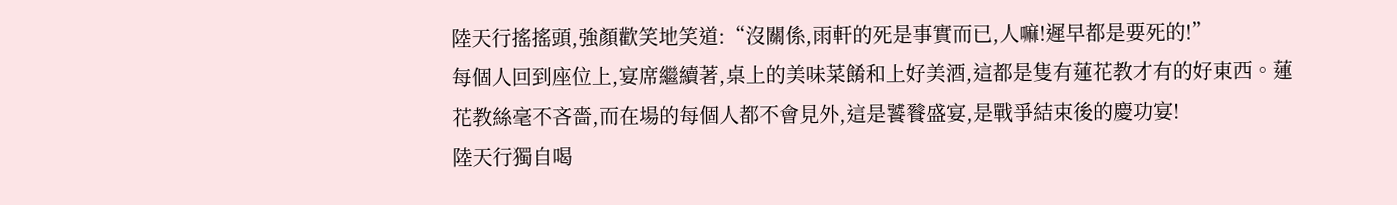陸天行搖搖頭,強顏歡笑地笑道:“沒關係,雨軒的死是事實而已,人嘛!遲早都是要死的!”
每個人回到座位上,宴席繼續著,桌上的美味菜餚和上好美酒,這都是隻有蓮花教才有的好東西。蓮花教絲毫不吝嗇,而在場的每個人都不會見外,這是饕餮盛宴,是戰爭結束後的慶功宴!
陸天行獨自喝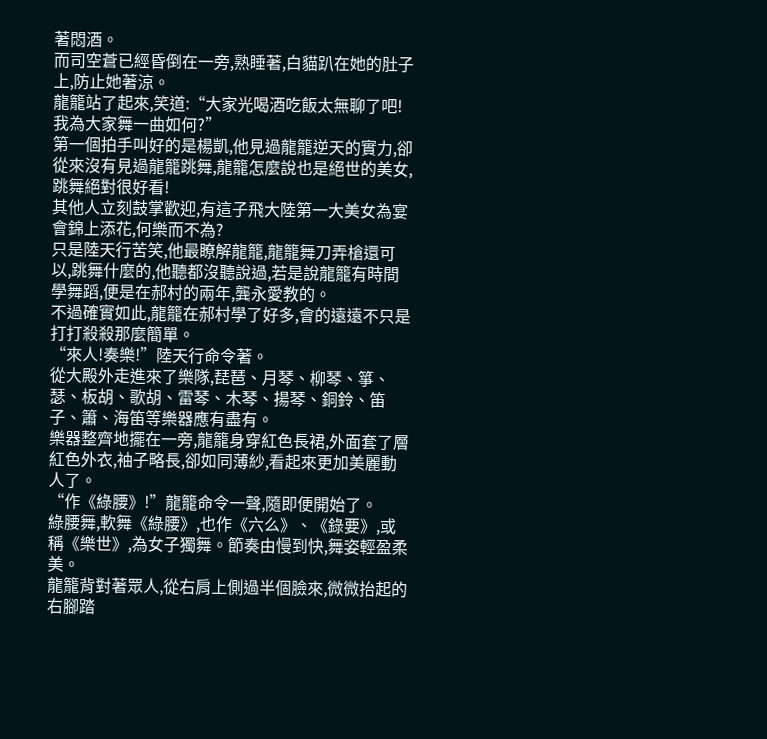著悶酒。
而司空蒼已經昏倒在一旁,熟睡著,白貓趴在她的肚子上,防止她著涼。
龍籠站了起來,笑道:“大家光喝酒吃飯太無聊了吧!我為大家舞一曲如何?”
第一個拍手叫好的是楊凱,他見過龍籠逆天的實力,卻從來沒有見過龍籠跳舞,龍籠怎麼說也是絕世的美女,跳舞絕對很好看!
其他人立刻鼓掌歡迎,有這子飛大陸第一大美女為宴會錦上添花,何樂而不為?
只是陸天行苦笑,他最瞭解龍籠,龍籠舞刀弄槍還可以,跳舞什麼的,他聽都沒聽說過,若是說龍籠有時間學舞蹈,便是在郝村的兩年,龔永愛教的。
不過確實如此,龍籠在郝村學了好多,會的遠遠不只是打打殺殺那麼簡單。
“來人!奏樂!”陸天行命令著。
從大殿外走進來了樂隊,琵琶、月琴、柳琴、箏、瑟、板胡、歌胡、雷琴、木琴、揚琴、銅鈴、笛子、簫、海笛等樂器應有盡有。
樂器整齊地擺在一旁,龍籠身穿紅色長裙,外面套了層紅色外衣,袖子略長,卻如同薄紗,看起來更加美麗動人了。
“作《綠腰》!”龍籠命令一聲,隨即便開始了。
綠腰舞,軟舞《綠腰》,也作《六么》、《錄要》,或稱《樂世》,為女子獨舞。節奏由慢到快,舞姿輕盈柔美。
龍籠背對著眾人,從右肩上側過半個臉來,微微抬起的右腳踏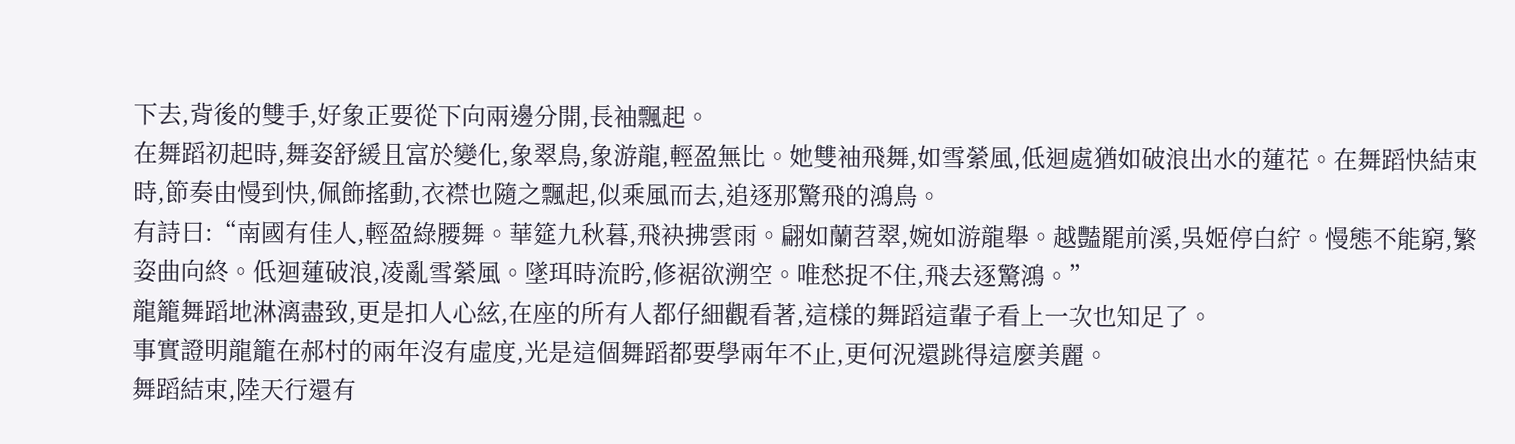下去,背後的雙手,好象正要從下向兩邊分開,長袖飄起。
在舞蹈初起時,舞姿舒緩且富於變化,象翠鳥,象游龍,輕盈無比。她雙袖飛舞,如雪縈風,低迴處猶如破浪出水的蓮花。在舞蹈快結束時,節奏由慢到快,佩飾搖動,衣襟也隨之飄起,似乘風而去,追逐那驚飛的鴻鳥。
有詩曰:“南國有佳人,輕盈綠腰舞。華筵九秋暮,飛袂拂雲雨。翩如蘭苕翠,婉如游龍舉。越豔罷前溪,吳姬停白紵。慢態不能窮,繁姿曲向終。低迴蓮破浪,凌亂雪縈風。墜珥時流盻,修裾欲溯空。唯愁捉不住,飛去逐驚鴻。”
龍籠舞蹈地淋漓盡致,更是扣人心絃,在座的所有人都仔細觀看著,這樣的舞蹈這輩子看上一次也知足了。
事實證明龍籠在郝村的兩年沒有虛度,光是這個舞蹈都要學兩年不止,更何況還跳得這麼美麗。
舞蹈結束,陸天行還有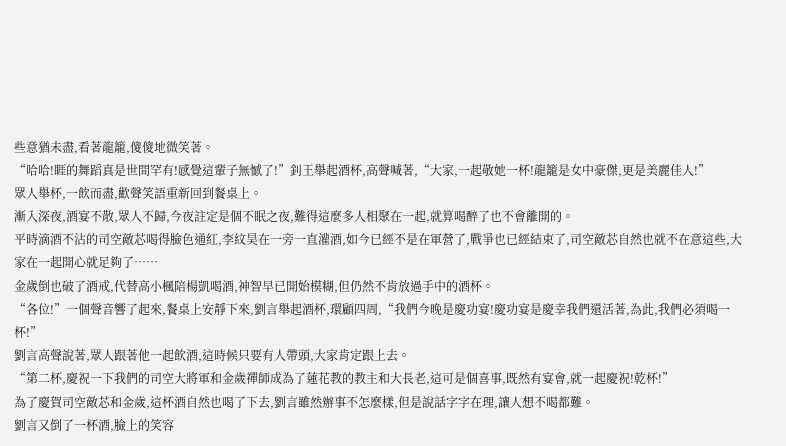些意猶未盡,看著龍籠,傻傻地微笑著。
“哈哈!睚的舞蹈真是世間罕有!感覺這輩子無憾了!”釗王舉起酒杯,高聲喊著,“大家,一起敬她一杯!龍籠是女中豪傑,更是美麗佳人!”
眾人舉杯,一飲而盡,歡聲笑語重新回到餐桌上。
漸入深夜,酒宴不散,眾人不歸,今夜註定是個不眠之夜,難得這麼多人相聚在一起,就算喝醉了也不會離開的。
平時滴酒不沾的司空敵芯喝得臉色通紅,李紋昊在一旁一直灌酒,如今已經不是在軍營了,戰爭也已經結束了,司空敵芯自然也就不在意這些,大家在一起開心就足夠了……
金歲倒也破了酒戒,代替高小楓陪楊凱喝酒,神智早已開始模糊,但仍然不肯放過手中的酒杯。
“各位!”一個聲音響了起來,餐桌上安靜下來,劉言舉起酒杯,環顧四周,“我們今晚是慶功宴!慶功宴是慶幸我們還活著,為此,我們必須喝一杯!”
劉言高聲說著,眾人跟著他一起飲酒,這時候只要有人帶頭,大家肯定跟上去。
“第二杯,慶祝一下我們的司空大將軍和金歲禪師成為了蓮花教的教主和大長老,這可是個喜事,既然有宴會,就一起慶祝!乾杯!”
為了慶賀司空敵芯和金歲,這杯酒自然也喝了下去,劉言雖然辦事不怎麼樣,但是說話字字在理,讓人想不喝都難。
劉言又倒了一杯酒,臉上的笑容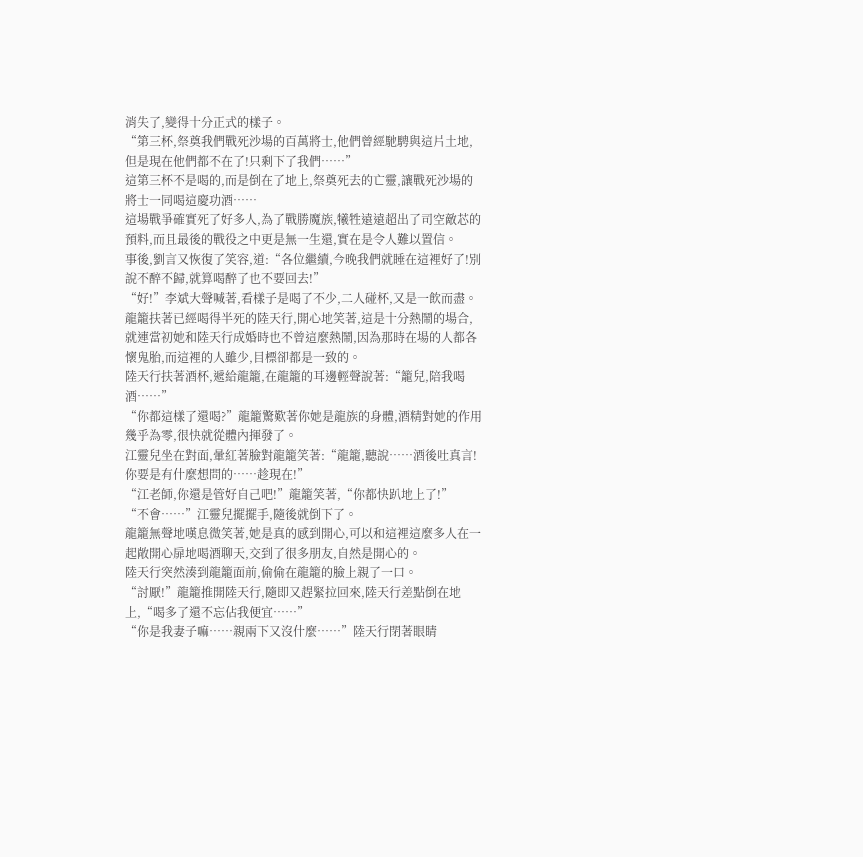消失了,變得十分正式的樣子。
“第三杯,祭奠我們戰死沙場的百萬將士,他們曾經馳騁與這片土地,但是現在他們都不在了!只剩下了我們……”
這第三杯不是喝的,而是倒在了地上,祭奠死去的亡靈,讓戰死沙場的將士一同喝這慶功酒……
這場戰爭確實死了好多人,為了戰勝魔族,犧牲遠遠超出了司空敵芯的預料,而且最後的戰役之中更是無一生還,實在是令人難以置信。
事後,劉言又恢復了笑容,道:“各位繼續,今晚我們就睡在這裡好了!別說不醉不歸,就算喝醉了也不要回去!”
“好!”李斌大聲喊著,看樣子是喝了不少,二人碰杯,又是一飲而盡。
龍籠扶著已經喝得半死的陸天行,開心地笑著,這是十分熱鬧的場合,就連當初她和陸天行成婚時也不曾這麼熱鬧,因為那時在場的人都各懷鬼胎,而這裡的人雖少,目標卻都是一致的。
陸天行扶著酒杯,遞給龍籠,在龍籠的耳邊輕聲說著:“籠兒,陪我喝酒……”
“你都這樣了還喝?”龍籠驚歎著你她是龍族的身體,酒精對她的作用幾乎為零,很快就從體內揮發了。
江靈兒坐在對面,暈紅著臉對龍籠笑著:“龍籠,聽說……酒後吐真言!你要是有什麼想問的……趁現在!”
“江老師,你還是管好自己吧!”龍籠笑著,“你都快趴地上了!”
“不會……”江靈兒擺擺手,隨後就倒下了。
龍籠無聲地嘆息微笑著,她是真的感到開心,可以和這裡這麼多人在一起敞開心扉地喝酒聊天,交到了很多朋友,自然是開心的。
陸天行突然湊到龍籠面前,偷偷在龍籠的臉上親了一口。
“討厭!”龍籠推開陸天行,隨即又趕緊拉回來,陸天行差點倒在地上,“喝多了還不忘佔我便宜……”
“你是我妻子嘛……親兩下又沒什麼……”陸天行閉著眼睛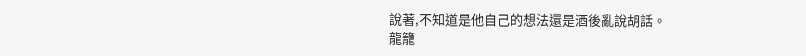說著,不知道是他自己的想法還是酒後亂說胡話。
龍籠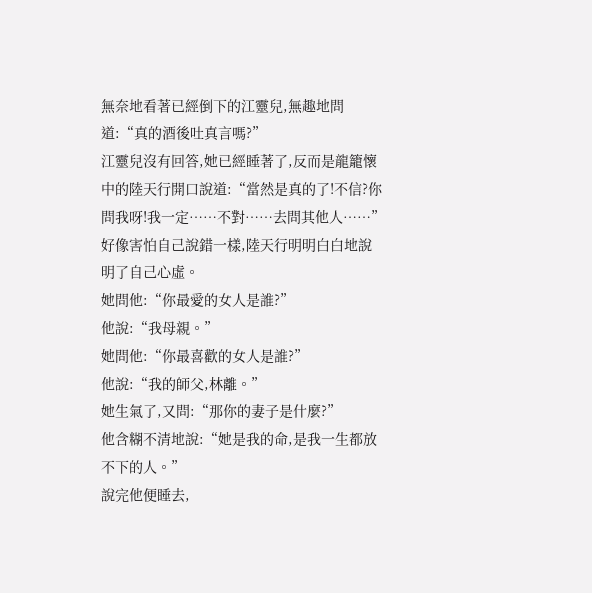無奈地看著已經倒下的江靈兒,無趣地問道:“真的酒後吐真言嗎?”
江靈兒沒有回答,她已經睡著了,反而是龍籠懷中的陸天行開口說道:“當然是真的了!不信?你問我呀!我一定……不對……去問其他人……”
好像害怕自己說錯一樣,陸天行明明白白地說明了自己心虛。
她問他:“你最愛的女人是誰?”
他說:“我母親。”
她問他:“你最喜歡的女人是誰?”
他說:“我的師父,林離。”
她生氣了,又問:“那你的妻子是什麼?”
他含糊不清地說:“她是我的命,是我一生都放不下的人。”
說完他便睡去,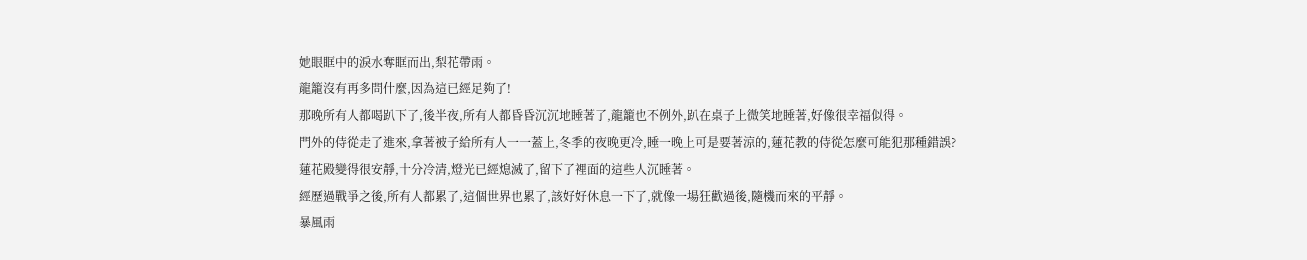她眼眶中的淚水奪眶而出,梨花帶雨。
龍籠沒有再多問什麼,因為這已經足夠了!
那晚所有人都喝趴下了,後半夜,所有人都昏昏沉沉地睡著了,龍籠也不例外,趴在桌子上微笑地睡著,好像很幸福似得。
門外的侍從走了進來,拿著被子給所有人一一蓋上,冬季的夜晚更冷,睡一晚上可是要著涼的,蓮花教的侍從怎麼可能犯那種錯誤?
蓮花殿變得很安靜,十分冷清,燈光已經熄滅了,留下了裡面的這些人沉睡著。
經歷過戰爭之後,所有人都累了,這個世界也累了,該好好休息一下了,就像一場狂歡過後,隨機而來的平靜。
暴風雨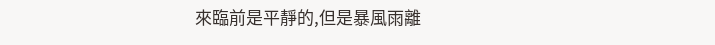來臨前是平靜的,但是暴風雨離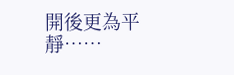開後更為平靜……